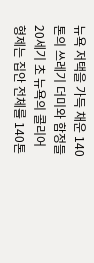뉴욕 저택을 가득 채운 140톤의 쓰레기 더미와 함정들
20세기 초 뉴욕의 콜리어 형제는 집안 전체를 140톤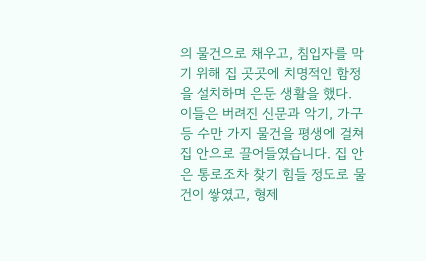의 물건으로 채우고, 침입자를 막기 위해 집 곳곳에 치명적인 함정을 설치하며 은둔 생활을 했다.
이들은 버려진 신문과 악기, 가구 등 수만 가지 물건을 평생에 걸쳐 집 안으로 끌어들였습니다. 집 안은 통로조차 찾기 힘들 정도로 물건이 쌓였고, 형제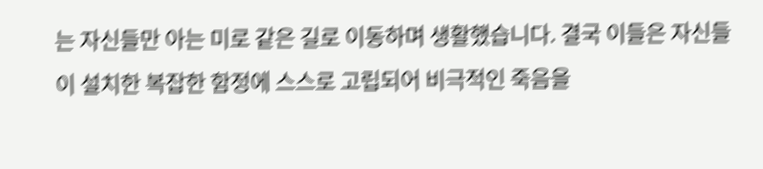는 자신들만 아는 미로 같은 길로 이동하며 생활했습니다. 결국 이들은 자신들이 설치한 복잡한 함정에 스스로 고립되어 비극적인 죽음을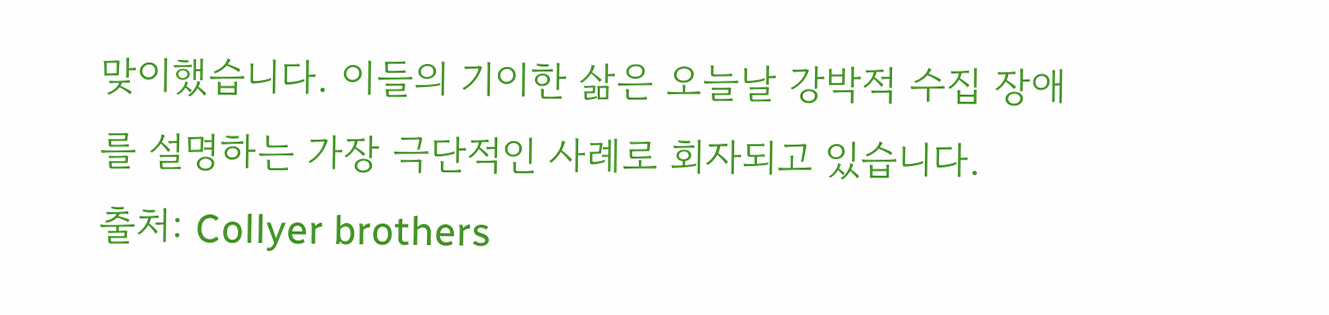맞이했습니다. 이들의 기이한 삶은 오늘날 강박적 수집 장애를 설명하는 가장 극단적인 사례로 회자되고 있습니다.
출처: Collyer brothers